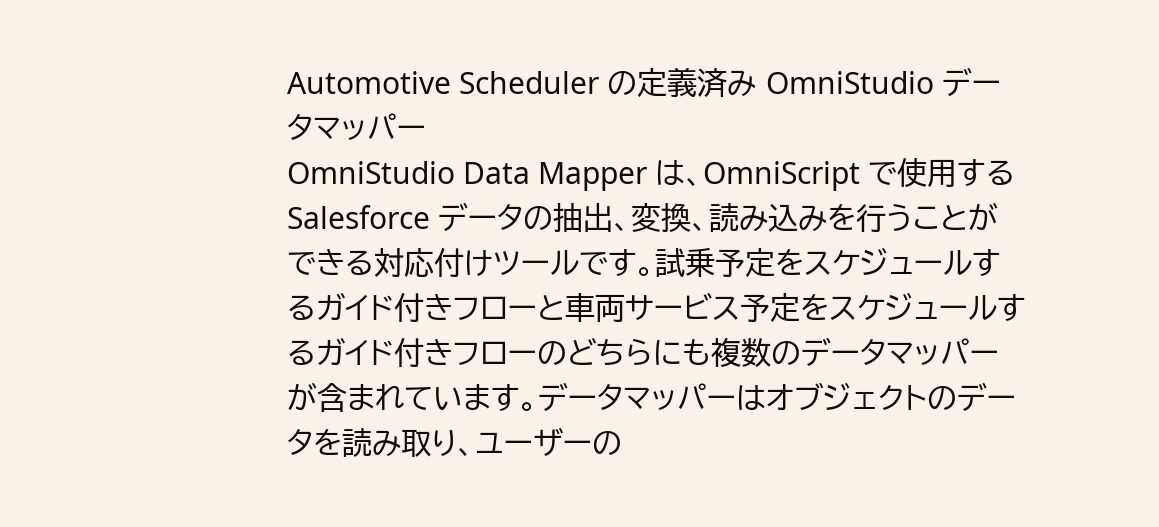Automotive Scheduler の定義済み OmniStudio データマッパー
OmniStudio Data Mapper は、OmniScript で使用する Salesforce データの抽出、変換、読み込みを行うことができる対応付けツールです。試乗予定をスケジュールするガイド付きフローと車両サービス予定をスケジュールするガイド付きフローのどちらにも複数のデータマッパーが含まれています。データマッパーはオブジェクトのデータを読み取り、ユーザーの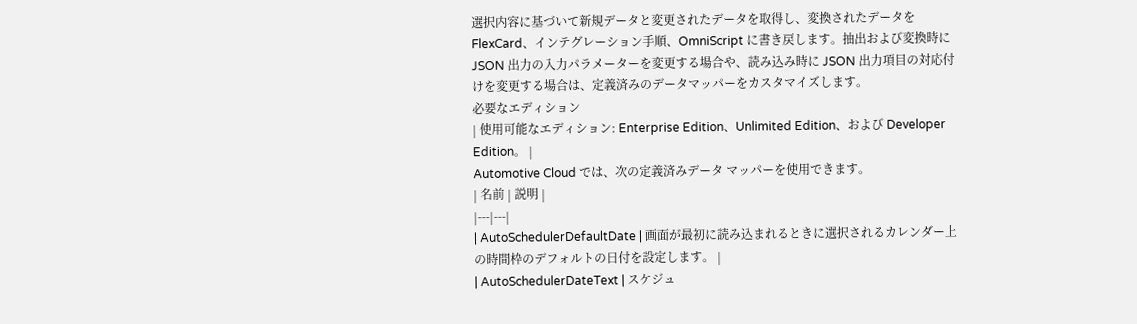選択内容に基づいて新規データと変更されたデータを取得し、変換されたデータを FlexCard、インテグレーション手順、OmniScript に書き戻します。抽出および変換時に JSON 出力の入力パラメーターを変更する場合や、読み込み時に JSON 出力項目の対応付けを変更する場合は、定義済みのデータマッパーをカスタマイズします。
必要なエディション
| 使用可能なエディション: Enterprise Edition、Unlimited Edition、および Developer Edition。 |
Automotive Cloud では、次の定義済みデータ マッパーを使用できます。
| 名前 | 説明 |
|---|---|
| AutoSchedulerDefaultDate | 画面が最初に読み込まれるときに選択されるカレンダー上の時間枠のデフォルトの日付を設定します。 |
| AutoSchedulerDateText | スケジュ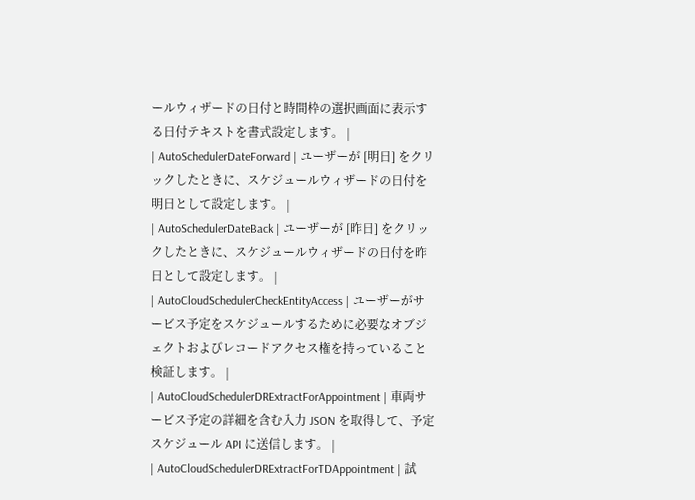ールウィザードの日付と時間枠の選択画面に表示する日付テキストを書式設定します。 |
| AutoSchedulerDateForward | ユーザーが [明日] をクリックしたときに、スケジュールウィザードの日付を明日として設定します。 |
| AutoSchedulerDateBack | ユーザーが [昨日] をクリックしたときに、スケジュールウィザードの日付を昨日として設定します。 |
| AutoCloudSchedulerCheckEntityAccess | ユーザーがサービス予定をスケジュールするために必要なオブジェクトおよびレコードアクセス権を持っていること検証します。 |
| AutoCloudSchedulerDRExtractForAppointment | 車両サービス予定の詳細を含む入力 JSON を取得して、予定スケジュール API に送信します。 |
| AutoCloudSchedulerDRExtractForTDAppointment | 試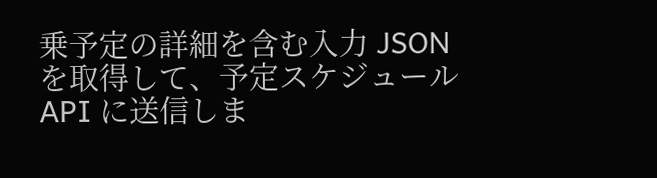乗予定の詳細を含む入力 JSON を取得して、予定スケジュール API に送信しま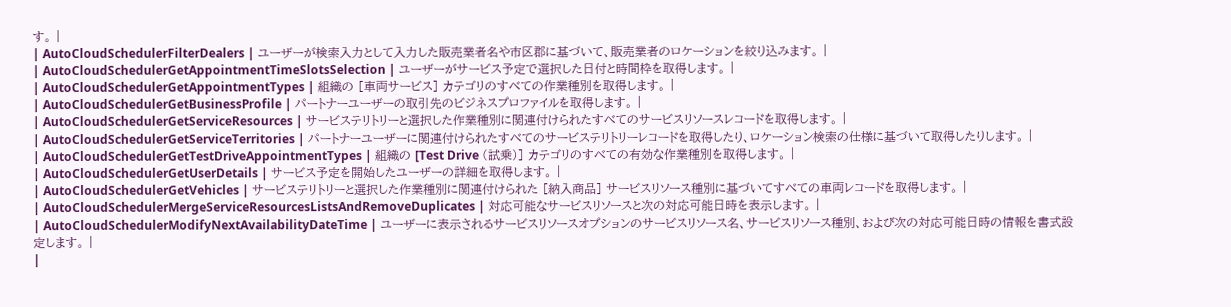す。 |
| AutoCloudSchedulerFilterDealers | ユーザーが検索入力として入力した販売業者名や市区郡に基づいて、販売業者のロケーションを絞り込みます。 |
| AutoCloudSchedulerGetAppointmentTimeSlotsSelection | ユーザーがサービス予定で選択した日付と時間枠を取得します。 |
| AutoCloudSchedulerGetAppointmentTypes | 組織の [車両サービス] カテゴリのすべての作業種別を取得します。 |
| AutoCloudSchedulerGetBusinessProfile | パートナーユーザーの取引先のビジネスプロファイルを取得します。 |
| AutoCloudSchedulerGetServiceResources | サービステリトリーと選択した作業種別に関連付けられたすべてのサービスリソースレコードを取得します。 |
| AutoCloudSchedulerGetServiceTerritories | パートナーユーザーに関連付けられたすべてのサービステリトリーレコードを取得したり、ロケーション検索の仕様に基づいて取得したりします。 |
| AutoCloudSchedulerGetTestDriveAppointmentTypes | 組織の [Test Drive (試乗)] カテゴリのすべての有効な作業種別を取得します。 |
| AutoCloudSchedulerGetUserDetails | サービス予定を開始したユーザーの詳細を取得します。 |
| AutoCloudSchedulerGetVehicles | サービステリトリーと選択した作業種別に関連付けられた [納入商品] サービスリソース種別に基づいてすべての車両レコードを取得します。 |
| AutoCloudSchedulerMergeServiceResourcesListsAndRemoveDuplicates | 対応可能なサービスリソースと次の対応可能日時を表示します。 |
| AutoCloudSchedulerModifyNextAvailabilityDateTime | ユーザーに表示されるサービスリソースオプションのサービスリソース名、サービスリソース種別、および次の対応可能日時の情報を書式設定します。 |
|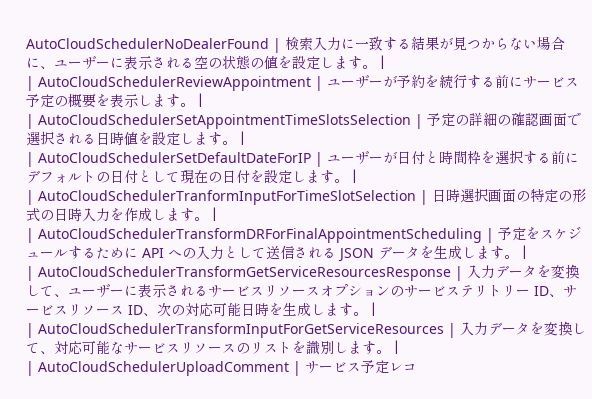AutoCloudSchedulerNoDealerFound | 検索入力に一致する結果が見つからない場合に、ユーザーに表示される空の状態の値を設定します。 |
| AutoCloudSchedulerReviewAppointment | ユーザーが予約を続行する前にサービス予定の概要を表示します。 |
| AutoCloudSchedulerSetAppointmentTimeSlotsSelection | 予定の詳細の確認画面で選択される日時値を設定します。 |
| AutoCloudSchedulerSetDefaultDateForIP | ユーザーが日付と時間枠を選択する前にデフォルトの日付として現在の日付を設定します。 |
| AutoCloudSchedulerTranformInputForTimeSlotSelection | 日時選択画面の特定の形式の日時入力を作成します。 |
| AutoCloudSchedulerTransformDRForFinalAppointmentScheduling | 予定をスケジュールするために API への入力として送信される JSON データを生成します。 |
| AutoCloudSchedulerTransformGetServiceResourcesResponse | 入力データを変換して、ユーザーに表示されるサービスリソースオプションのサービステリトリー ID、サービスリソース ID、次の対応可能日時を生成します。 |
| AutoCloudSchedulerTransformInputForGetServiceResources | 入力データを変換して、対応可能なサービスリソースのリストを識別します。 |
| AutoCloudSchedulerUploadComment | サービス予定レコ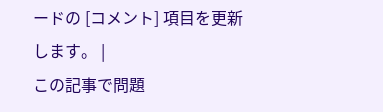ードの [コメント] 項目を更新します。 |
この記事で問題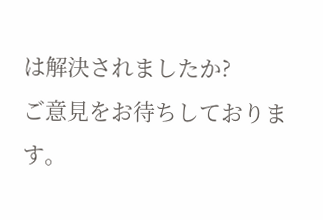は解決されましたか?
ご意見をお待ちしております。